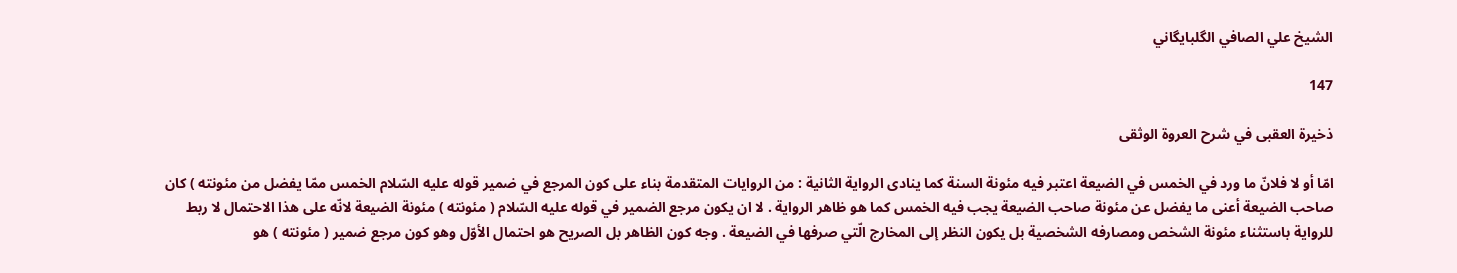الشيخ علي الصافي الگلبايگاني

147

ذخيرة العقبى في شرح العروة الوثقى

امّا أو لا فلانّ ما ورد في الخمس في الضيعة اعتبر فيه مئونة السنة كما ينادى الرواية الثانية : من الروايات المتقدمة بناء على كون المرجع في ضمير قوله عليه السّلام الخمس ممّا يفضل من مئونته ) كان صاحب الضيعة أعنى ما يفضل عن مئونة صاحب الضيعة يجب فيه الخمس كما هو ظاهر الرواية . لا ان يكون مرجع الضمير في قوله عليه السّلام ( مئونته ) مئونة الضيعة لانّه على هذا الاحتمال لا ربط للرواية باستثناء مئونة الشخص ومصارفه الشخصية بل يكون النظر إلى المخارج الّتي صرفها في الضيعة . وجه كون الظاهر بل الصريح هو احتمال الأوّل وهو كون مرجع ضمير ( مئونته ) هو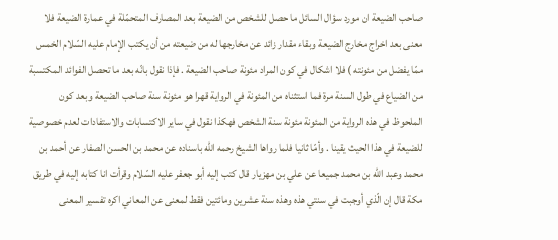صاحب الضيعة ان مورد سؤال السائل ما حصل للشخص من الضيعة بعد المصارف المتحمّلة في عمارة الضيعة فلا معنى بعد اخراج مخارج الضيعة وبقاء مقدار زائد عن مخارجها له من ضيعته من أن يكتب الإمام عليه السّلام الخمس ممّا يفضل من مئونته ) فلا اشكال في كون المراد مئونة صاحب الضيعة . فإذا نقول بانّه بعد ما تحصل الفوائد المكتسبة من الضياع في طول السنة مرة فما استثناه من المئونة في الرواية قهرا هو مئونة سنة صاحب الضيعة وبعد كون الملحوظ في هذه الرواية من المئونة مئونة سنة الشخص فهكذا نقول في ساير الاكتسابات والاستفادات لعدم خصوصية للضيعة في هذا الحيث يقينا . وأمّا ثانيا فلما رواها الشيخ رحمه اللّه باسناده عن محمد بن الحسن الصفار عن أحمد بن محمد وعبد الله بن محمد جميعا عن علي بن مهزيار قال كتب إليه أبو جعفر عليه السّلام وقرأت انا كتابه إليه في طريق مكة قال إن الّذي أوجبت في سنتي هذه وهذه سنة عشرين ومائتين فقط لمعنى عن المعاني اكره تفسير المعنى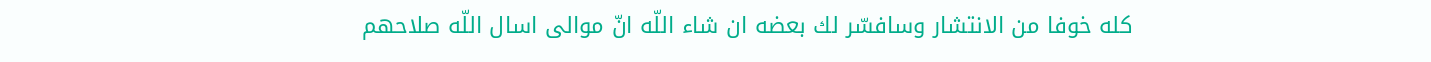كله خوفا من الانتشار وسافسّر لك بعضه ان شاء اللّه انّ موالى اسال اللّه صلاحهم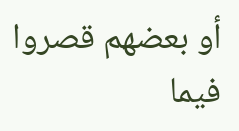أو بعضهم قصروا فيما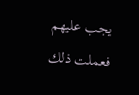يجب عليهم فعملت ذلك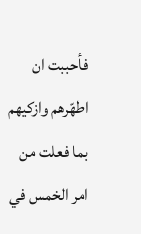فأحببت ان اطهّرهم وازكيهم بما فعلت من امر الخمس في